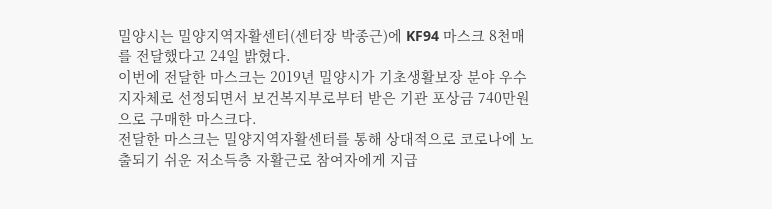밀양시는 밀양지역자활센터(센터장 박종근)에 KF94 마스크 8천매를 전달했다고 24일 밝혔다.
이번에 전달한 마스크는 2019년 밀양시가 기초생활보장 분야 우수지자체로 선정되면서 보건복지부로부터 받은 기관 포상금 740만원으로 구매한 마스크다.
전달한 마스크는 밀양지역자활센터를 통해 상대적으로 코로나에 노출되기 쉬운 저소득층 자활근로 참여자에게 지급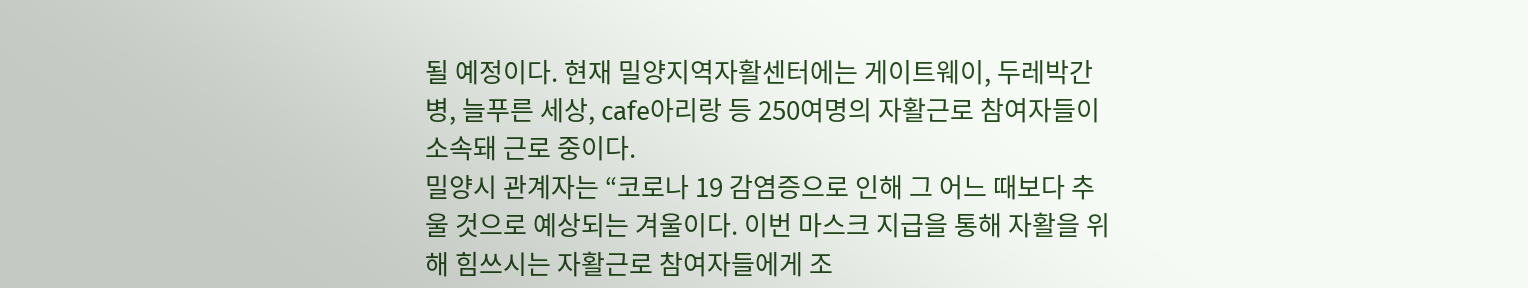될 예정이다. 현재 밀양지역자활센터에는 게이트웨이, 두레박간병, 늘푸른 세상, cafe아리랑 등 250여명의 자활근로 참여자들이 소속돼 근로 중이다.
밀양시 관계자는 “코로나 19 감염증으로 인해 그 어느 때보다 추울 것으로 예상되는 겨울이다. 이번 마스크 지급을 통해 자활을 위해 힘쓰시는 자활근로 참여자들에게 조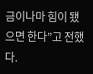금이나마 힘이 됐으면 한다”고 전했다.